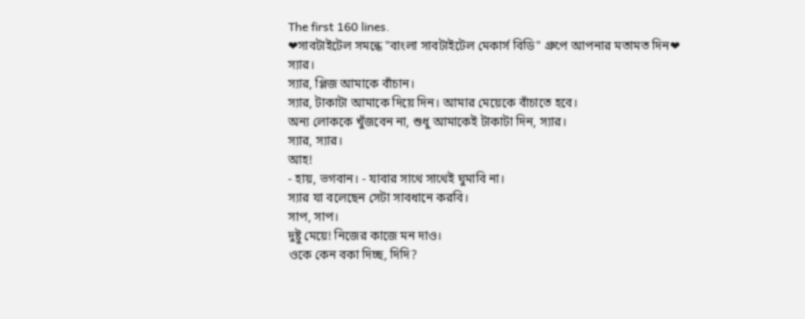The first 160 lines.
❤সাবটাইটেল সমন্ধে "বাংলা সাবটাইটেল মেকার্স বিডি" গ্রুপে আপনার মতামত দিন❤
স্যার।
স্যার, প্লিজ আমাকে বাঁচান।
স্যার, টাকাটা আমাকে দিয়ে দিন। আমার মেয়েকে বাঁচাতে হবে।
অন্য লোককে খুঁজবেন না, শুধু আমাকেই টাকাটা দিন, স্যার।
স্যার, স্যার।
আহ!
- হায়, ভগবান। - যাবার সাথে সাথেই ঘুমাবি না।
স্যার যা বলেছেন সেটা সাবধানে করবি।
সাপ, সাপ।
দুষ্টু মেয়ে! নিজের কাজে মন দাও।
ওকে কেন বকা দিচ্ছ, দিদি?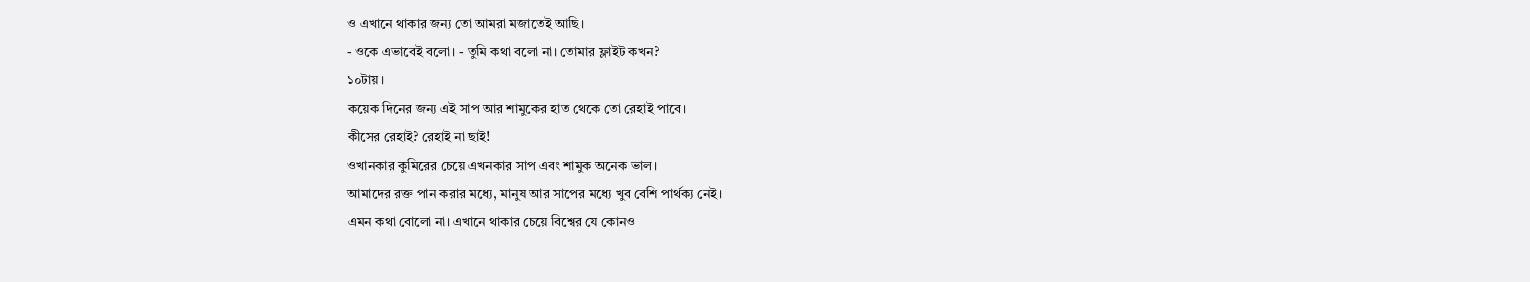ও এখানে থাকার জন্য তো আমরা মজাতেই আছি।
- ওকে এভাবেই বলো। - তুমি কথা বলো না। তোমার ফ্লাইট কখন?
১০টায়।
কয়েক দিনের জন্য এই সাপ আর শামুকের হাত থেকে তো রেহাই পাবে।
কীসের রেহাই? রেহাই না ছাই!
ওখানকার কুমিরের চেয়ে এখনকার সাপ এবং শামুক অনেক ভাল।
আমাদের রক্ত পান করার মধ্যে, মানুষ আর সাপের মধ্যে খুব বেশি পার্থক্য নেই।
এমন কথা বোলো না। এখানে থাকার চেয়ে বিশ্বের যে কোনও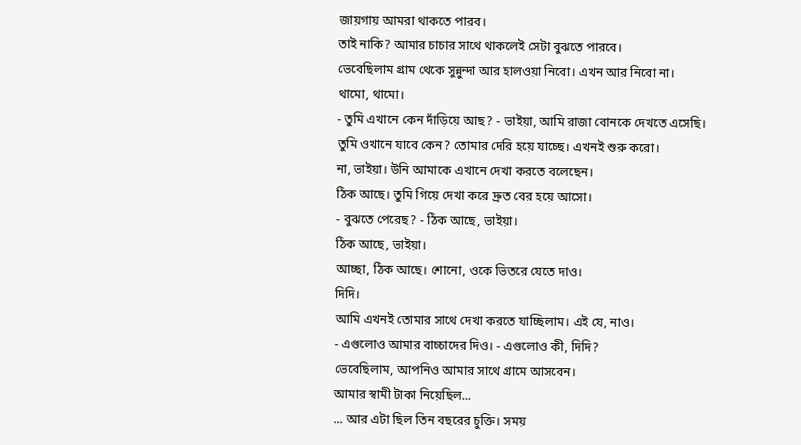জায়গায় আমরা থাকতে পারব।
তাই নাকি? আমার চাচার সাথে থাকলেই সেটা বুঝতে পারবে।
ভেবেছিলাম গ্রাম থেকে সুন্নুন্দা আর হালওয়া নিবো। এখন আর নিবো না।
থামো, থামো।
- তুমি এখানে কেন দাঁড়িয়ে আছ? - ভাইয়া, আমি রাজা বোনকে দেখতে এসেছি।
তুমি ওখানে যাবে কেন? তোমার দেরি হয়ে যাচ্ছে। এখনই শুরু করো।
না, ভাইয়া। উনি আমাকে এখানে দেখা করতে বলেছেন।
ঠিক আছে। তুমি গিয়ে দেখা করে দ্রুত বের হয়ে আসো।
- বুঝতে পেরেছ? - ঠিক আছে, ভাইয়া।
ঠিক আছে, ভাইয়া।
আচ্ছা, ঠিক আছে। শোনো, ওকে ভিতরে যেতে দাও।
দিদি।
আমি এখনই তোমার সাথে দেখা করতে যাচ্ছিলাম। এই যে, নাও।
- এগুলোও আমার বাচ্চাদের দিও। - এগুলোও কী, দিদি?
ভেবেছিলাম, আপনিও আমার সাথে গ্রামে আসবেন।
আমার স্বামী টাকা নিয়েছিল...
... আর এটা ছিল তিন বছরের চুক্তি। সময়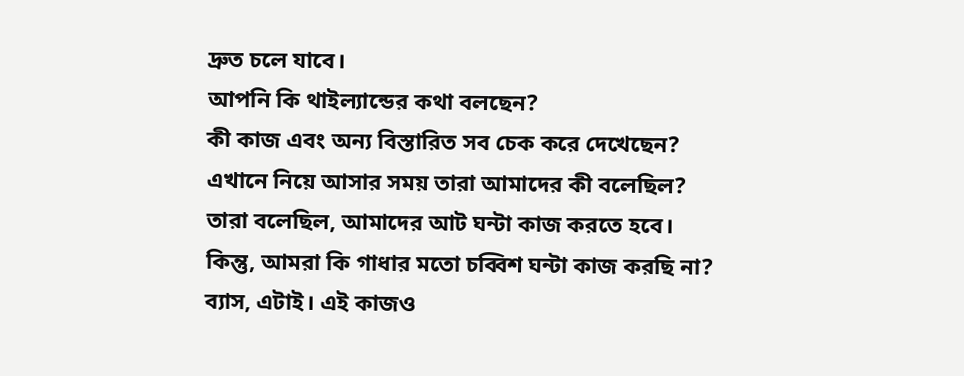দ্রুত চলে যাবে।
আপনি কি থাইল্যান্ডের কথা বলছেন?
কী কাজ এবং অন্য বিস্তারিত সব চেক করে দেখেছেন?
এখানে নিয়ে আসার সময় তারা আমাদের কী বলেছিল?
তারা বলেছিল, আমাদের আট ঘন্টা কাজ করতে হবে।
কিন্তু, আমরা কি গাধার মতো চব্বিশ ঘন্টা কাজ করছি না?
ব্যাস, এটাই। এই কাজও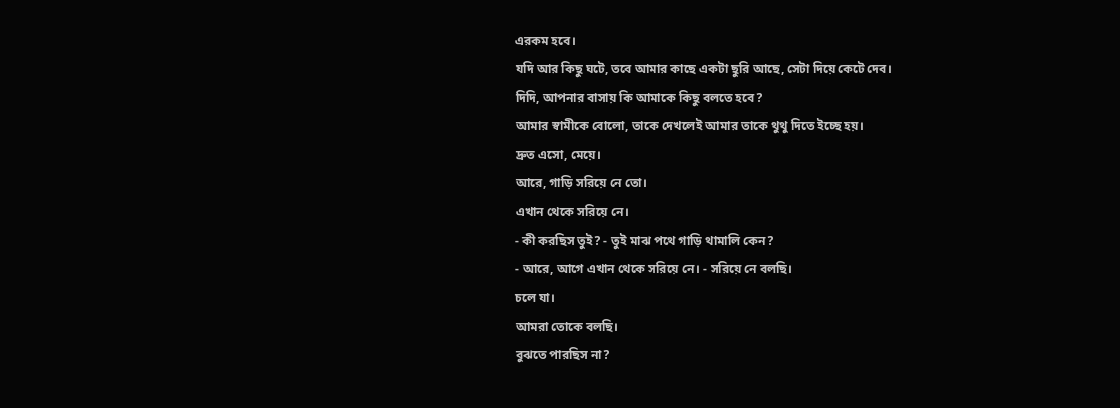এরকম হবে।
যদি আর কিছু ঘটে, তবে আমার কাছে একটা ছুরি আছে, সেটা দিয়ে কেটে দেব।
দিদি, আপনার বাসায় কি আমাকে কিছু বলতে হবে?
আমার স্বামীকে বোলো, তাকে দেখলেই আমার তাকে থুথু দিতে ইচ্ছে হয়।
দ্রুত এসো, মেয়ে।
আরে, গাড়ি সরিয়ে নে তো।
এখান থেকে সরিয়ে নে।
- কী করছিস তুই? - তুই মাঝ পথে গাড়ি থামালি কেন?
- আরে, আগে এখান থেকে সরিয়ে নে। - সরিয়ে নে বলছি।
চলে যা।
আমরা তোকে বলছি।
বুঝতে পারছিস না?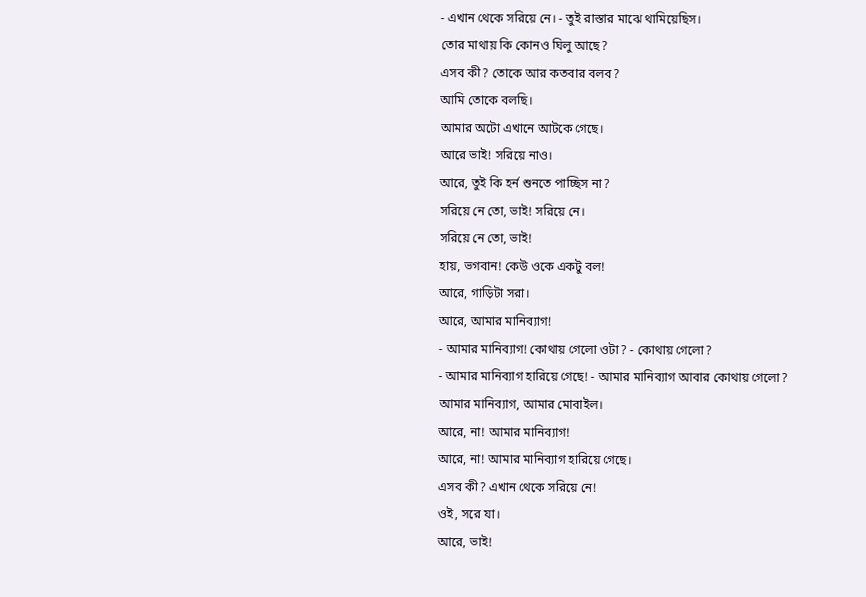- এখান থেকে সরিয়ে নে। - তুই রাস্তার মাঝে থামিয়েছিস।
তোর মাথায় কি কোনও ঘিলু আছে?
এসব কী? তোকে আর কতবার বলব?
আমি তোকে বলছি।
আমার অটো এখানে আটকে গেছে।
আরে ভাই! সরিয়ে নাও।
আরে, তুই কি হর্ন শুনতে পাচ্ছিস না?
সরিয়ে নে তো, ভাই! সরিয়ে নে।
সরিয়ে নে তো, ভাই!
হায়, ভগবান! কেউ ওকে একটু বল!
আরে, গাড়িটা সরা।
আরে, আমার মানিব্যাগ!
- আমার মানিব্যাগ! কোথায় গেলো ওটা? - কোথায় গেলো?
- আমার মানিব্যাগ হারিয়ে গেছে! - আমার মানিব্যাগ আবার কোথায় গেলো?
আমার মানিব্যাগ, আমার মোবাইল।
আরে, না! আমার মানিব্যাগ!
আরে, না! আমার মানিব্যাগ হারিয়ে গেছে।
এসব কী? এখান থেকে সরিয়ে নে!
ওই, সরে যা।
আরে, ভাই!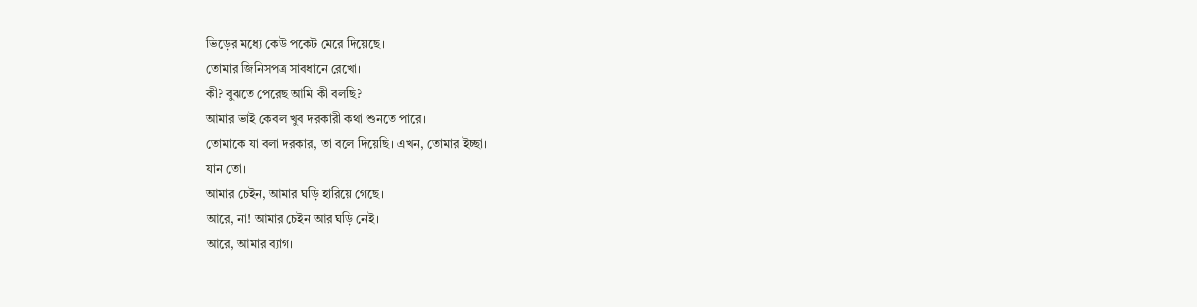ভিড়ের মধ্যে কেউ পকেট মেরে দিয়েছে।
তোমার জিনিসপত্র সাবধানে রেখো।
কী? বুঝতে পেরেছ আমি কী বলছি?
আমার ভাই কেবল খুব দরকারী কথা শুনতে পারে।
তোমাকে যা বলা দরকার, তা বলে দিয়েছি। এখন, তোমার ইচ্ছা।
যান তো।
আমার চেইন, আমার ঘড়ি হারিয়ে গেছে।
আরে, না! আমার চেইন আর ঘড়ি নেই।
আরে, আমার ব্যাগ।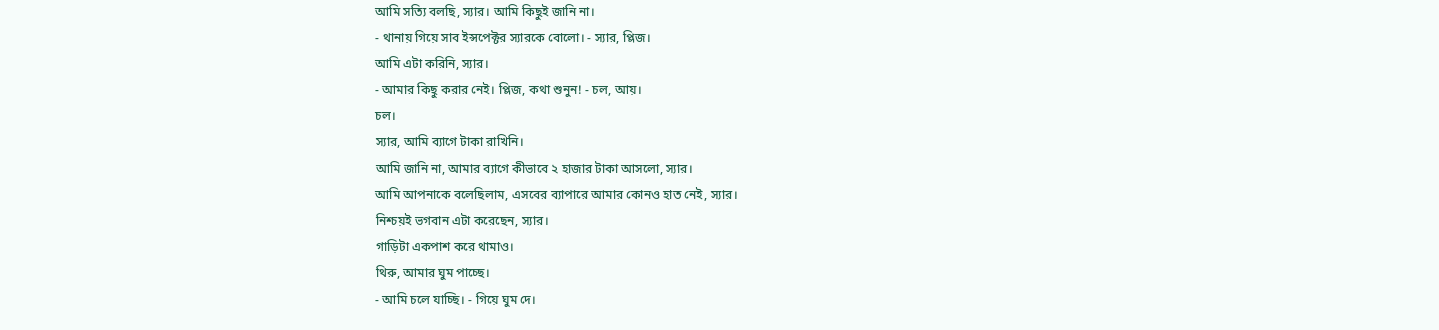আমি সত্যি বলছি, স্যার। আমি কিছুই জানি না।
- থানায় গিয়ে সাব ইন্সপেক্টর স্যারকে বোলো। - স্যার, প্লিজ।
আমি এটা করিনি, স্যার।
- আমার কিছু করার নেই। প্লিজ, কথা শুনুন! - চল, আয়।
চল।
স্যার, আমি ব্যাগে টাকা রাখিনি।
আমি জানি না, আমার ব্যাগে কীভাবে ২ হাজার টাকা আসলো, স্যার।
আমি আপনাকে বলেছিলাম, এসবের ব্যাপারে আমার কোনও হাত নেই, স্যার।
নিশ্চয়ই ভগবান এটা করেছেন, স্যার।
গাড়িটা একপাশ করে থামাও।
থিরু, আমার ঘুম পাচ্ছে।
- আমি চলে যাচ্ছি। - গিয়ে ঘুম দে।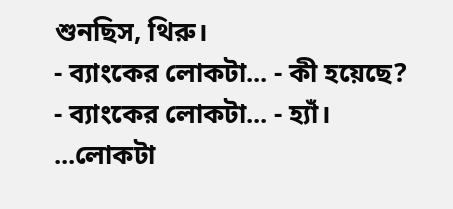শুনছিস, থিরু।
- ব্যাংকের লোকটা... - কী হয়েছে?
- ব্যাংকের লোকটা... - হ্যাঁ।
...লোকটা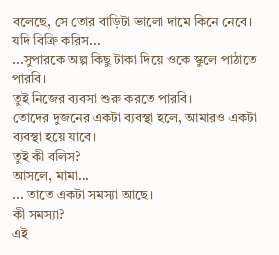বলেছে, সে তোর বাড়িটা ভালো দামে কিনে নেবে।
যদি বিক্রি করিস...
...সুপারকে অল্প কিছু টাকা দিয়ে ওকে স্কুলে পাঠাতে পারবি।
তুই নিজের ব্যবসা শুরু করতে পারবি।
তোদের দুজনের একটা ব্যবস্থা হলে, আমারও একটা ব্যবস্থা হয়ে যাবে।
তুই কী বলিস?
আসলে, মামা...
... তাতে একটা সমস্যা আছে।
কী সমস্যা?
এই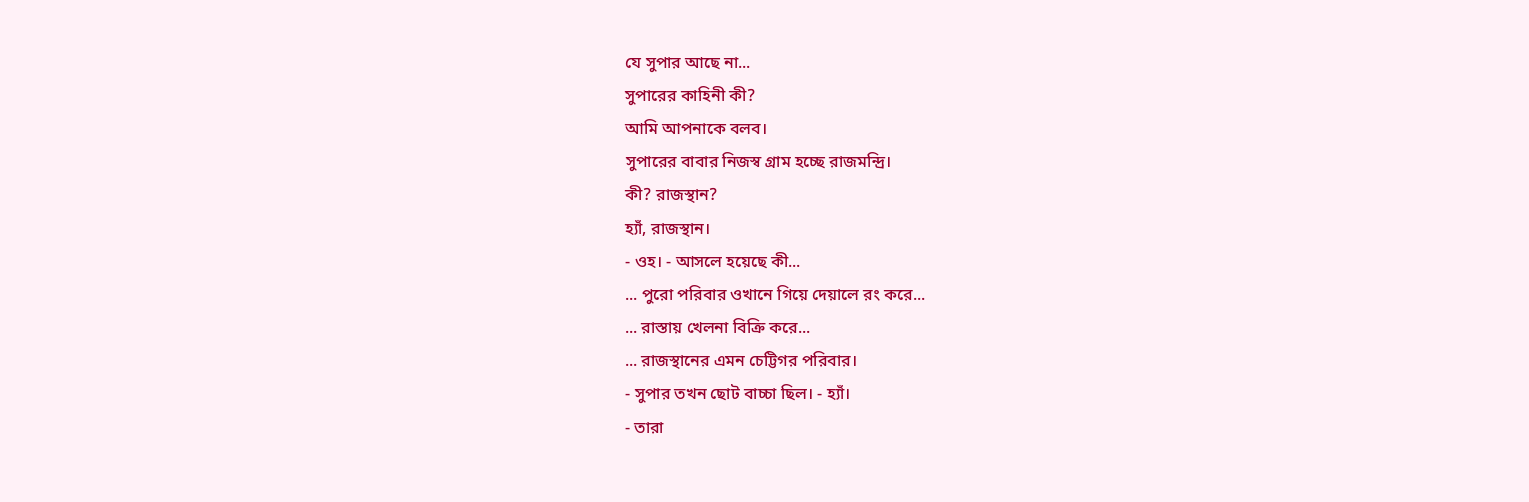যে সুপার আছে না...
সুপারের কাহিনী কী?
আমি আপনাকে বলব।
সুপারের বাবার নিজস্ব গ্রাম হচ্ছে রাজমন্দ্রি।
কী? রাজস্থান?
হ্যাঁ, রাজস্থান।
- ওহ। - আসলে হয়েছে কী...
... পুরো পরিবার ওখানে গিয়ে দেয়ালে রং করে...
... রাস্তায় খেলনা বিক্রি করে...
... রাজস্থানের এমন চেট্টিগর পরিবার।
- সুপার তখন ছোট বাচ্চা ছিল। - হ্যাঁ।
- তারা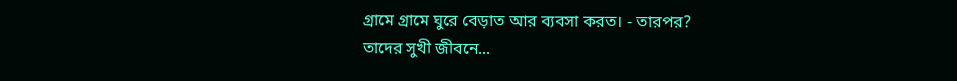গ্রামে গ্রামে ঘুরে বেড়াত আর ব্যবসা করত। - তারপর?
তাদের সুখী জীবনে...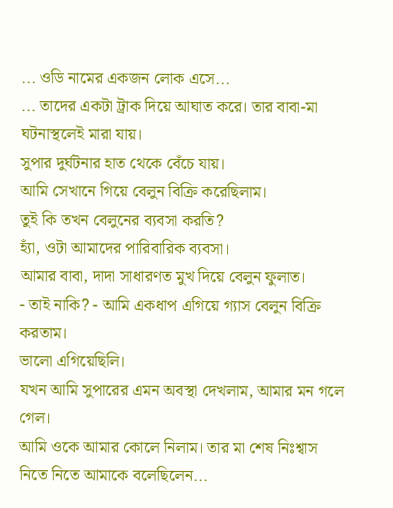... ওডি নামের একজন লোক এসে...
... তাদের একটা ট্রাক দিয়ে আঘাত করে। তার বাবা-মা ঘটনাস্থলেই মারা যায়।
সুপার দুর্ঘটনার হাত থেকে বেঁচে যায়।
আমি সেখানে গিয়ে বেলুন বিক্রি করেছিলাম।
তুই কি তখন বেলুনের ব্যবসা করতি?
হ্যাঁ, ওটা আমাদের পারিবারিক ব্যবসা।
আমার বাবা, দাদা সাধারণত মুখ দিয়ে বেলুন ফুলাত।
- তাই নাকি? - আমি একধাপ এগিয়ে গ্যাস বেলুন বিক্রি করতাম।
ভালো এগিয়েছিলি।
যখন আমি সুপারের এমন অবস্থা দেখলাম, আমার মন গলে গেল।
আমি ওকে আমার কোলে নিলাম। তার মা শেষ নিঃশ্বাস নিতে নিতে আমাকে বলেছিলেন...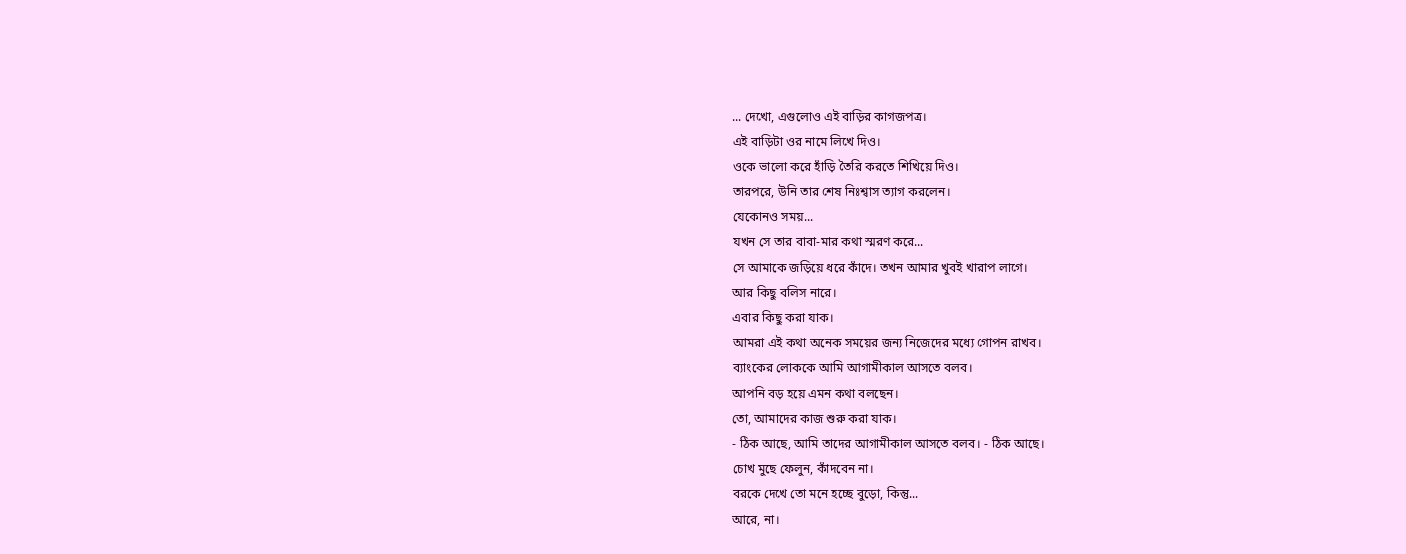... দেখো, এগুলোও এই বাড়ির কাগজপত্র।
এই বাড়িটা ওর নামে লিখে দিও।
ওকে ভালো করে হাঁড়ি তৈরি করতে শিখিয়ে দিও।
তারপরে, উনি তার শেষ নিঃশ্বাস ত্যাগ করলেন।
যেকোনও সময়...
যখন সে তার বাবা-মার কথা স্মরণ করে...
সে আমাকে জড়িয়ে ধরে কাঁদে। তখন আমার খুবই খারাপ লাগে।
আর কিছু বলিস নারে।
এবার কিছু করা যাক।
আমরা এই কথা অনেক সময়ের জন্য নিজেদের মধ্যে গোপন রাখব।
ব্যাংকের লোককে আমি আগামীকাল আসতে বলব।
আপনি বড় হয়ে এমন কথা বলছেন।
তো, আমাদের কাজ শুরু করা যাক।
- ঠিক আছে, আমি তাদের আগামীকাল আসতে বলব। - ঠিক আছে।
চোখ মুছে ফেলুন, কাঁদবেন না।
বরকে দেখে তো মনে হচ্ছে বুড়ো, কিন্তু...
আরে, না।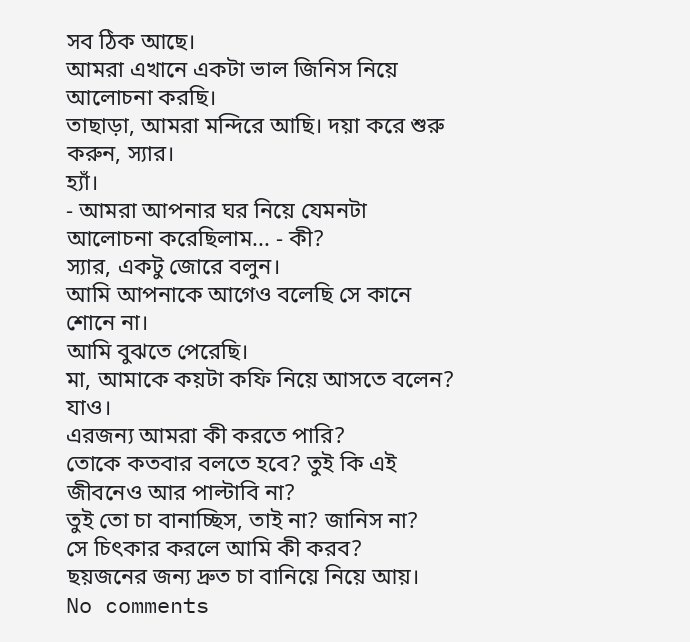সব ঠিক আছে।
আমরা এখানে একটা ভাল জিনিস নিয়ে আলোচনা করছি।
তাছাড়া, আমরা মন্দিরে আছি। দয়া করে শুরু করুন, স্যার।
হ্যাঁ।
- আমরা আপনার ঘর নিয়ে যেমনটা আলোচনা করেছিলাম... - কী?
স্যার, একটু জোরে বলুন।
আমি আপনাকে আগেও বলেছি সে কানে শোনে না।
আমি বুঝতে পেরেছি।
মা, আমাকে কয়টা কফি নিয়ে আসতে বলেন?
যাও।
এরজন্য আমরা কী করতে পারি?
তোকে কতবার বলতে হবে? তুই কি এই জীবনেও আর পাল্টাবি না?
তুই তো চা বানাচ্ছিস, তাই না? জানিস না?
সে চিৎকার করলে আমি কী করব?
ছয়জনের জন্য দ্রুত চা বানিয়ে নিয়ে আয়।
No comments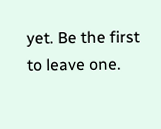yet. Be the first to leave one.